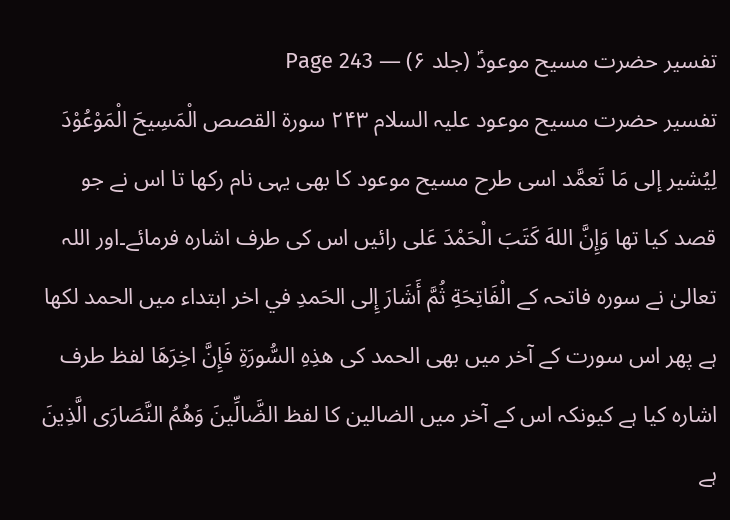تفسیر حضرت مسیح موعودؑ (جلد ۶) — Page 243
تفسیر حضرت مسیح موعود علیہ السلام ۲۴۳ سورة القصص الْمَسِيحَ الْمَوْعُوْدَ لِيُشير إلى مَا تَعمَّد اسی طرح مسیح موعود کا بھی یہی نام رکھا تا اس نے جو قصد کیا تھا وَإِنَّ اللهَ كَتَبَ الْحَمْدَ عَلی رائیں اس کی طرف اشارہ فرمائے۔اور اللہ تعالیٰ نے سورہ فاتحہ کے الْفَاتِحَةِ ثُمَّ أَشَارَ إِلى الحَمدِ في اخر ابتداء میں الحمد لکھا ہے پھر اس سورت کے آخر میں بھی الحمد کی هذِهِ السُّورَةِ فَإِنَّ اخِرَهَا لفظ طرف اشارہ کیا ہے کیونکہ اس کے آخر میں الضالین کا لفظ الضَّالِّينَ وَهُمُ النَّصَارَى الَّذِينَ ہے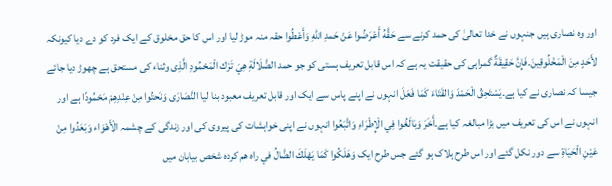اور وہ نصاری ہیں جنہوں نے خدا تعالیٰ کی حمد کرنے سے حَقَّهُ أَعْرَضُوا عَنْ حَمدِ اللهِ وَأَعْطُوا حقہ منہ موڑ لیا اور اس کا حق مخلوق کے ایک فرد کو دے دیا کیونکہ لأَحَدٍ مِنَ الْمَخْلُوقِينَ۔فَإِنَّ حَقِيقَةٌ گمراہی کی حقیقت یہ ہے کہ اس قابل تعریف ہستی کو جو حمد الضَّلَالَةِ هِيَ تَرْك الْمَحْمُودِ الَّذِى وثناء کی مستحق ہے چھوڑ دیا جائے جیسا کہ نصاری نے کیا ہے۔يَسْتَحِقُ الْحَمْدَ وَالقَتَاءَ كَمَا فَعَلَ انہوں نے اپنے پاس سے ایک اور قابل تعریف معبود بنا لیا النَّصَارَى وَنَحتُوا مِنْ عِنْدِهِمْ مَحْمُودًا ہے اور انہوں نے اس کی تعریف میں بڑا مبالغہ کیا ہے۔أَخَرَ وَبَالَغُوا فِي الْإِطْرَاءِ وَاتَّبَعُوا انہوں نے اپنی خواہشات کی پیروی کی اور زندگی کے چشمہ الْأَهْوَاء وَبَعَدُوا مِنْ عَيْنِ الْحَيَاةِ سے دور نکل گئے اور اس طرح ہلاک ہو گئے جس طرح ایک وَهَلَكُوا كَمَا يَهْلَكَ الضَّالُ في راه هم کرده شخص بیابان میں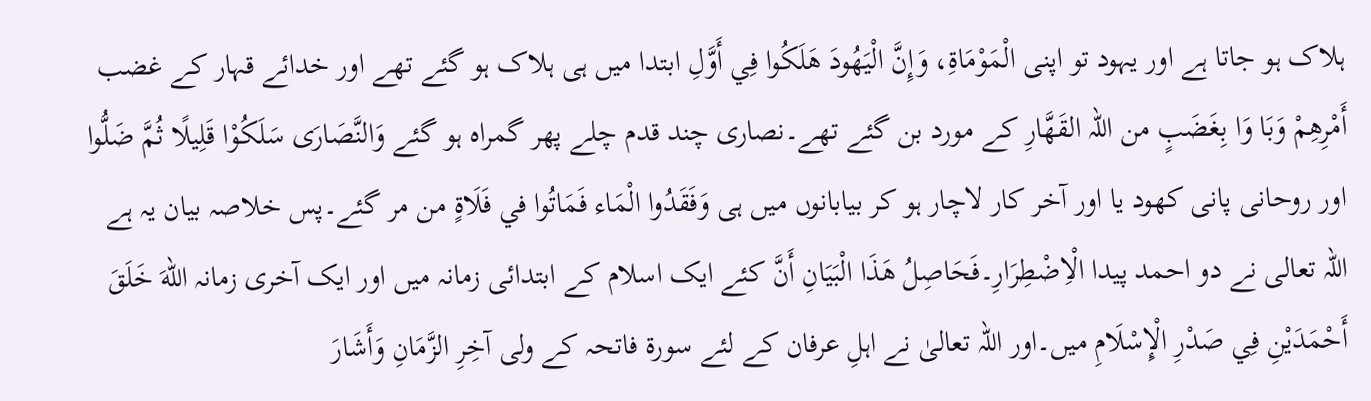ہلاک ہو جاتا ہے اور یہود تو اپنی الْمَوْمَاةِ، وَإِنَّ الْيَهُودَ هَلَكُوا فِي أَوَّلِ ابتدا میں ہی ہلاک ہو گئے تھے اور خدائے قہار کے غضب أَمْرِهِمْ وَبَا وَا بِغَضَبٍ من اللہ القَهَّارِ کے مورد بن گئے تھے۔نصاری چند قدم چلے پھر گمراہ ہو گئے وَالنَّصَارَى سَلَكُوْا قَلِيلًا ثُمَّ ضَلُّوا اور روحانی پانی کھود یا اور آخر کار لاچار ہو کر بیابانوں میں ہی وَفَقَدُوا الْمَاء فَمَاتُوا في فَلَاةٍ من مر گئے۔پس خلاصہ بیان یہ ہے اللہ تعالی نے دو احمد پیدا الْاِضْطِرَارِ۔فَحَاصِلُ هَذَا الْبَيَانِ أَنَّ کئے ایک اسلام کے ابتدائی زمانہ میں اور ایک آخری زمانہ اللهَ خَلَقَ أَحْمَدَيْنِ فِي صَدْرِ الْإِسْلَامِ میں۔اور اللہ تعالیٰ نے اہلِ عرفان کے لئے سورۃ فاتحہ کے ولى آخِرِ الزَّمَانِ وَأَشَارَ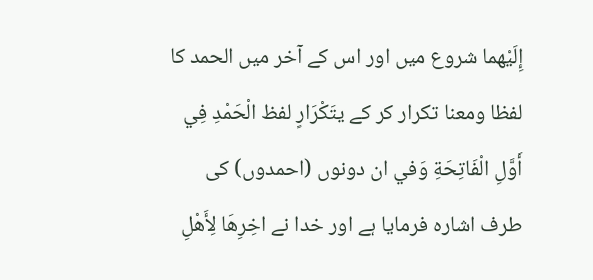إِلَيْهما شروع میں اور اس کے آخر میں الحمد کا لفظا ومعنا تکرار کر کے يتَكْرَارٍ لفظ الْحَمْدِ فِي أَوَّلِ الْفَاتِحَةِ وَفي ان دونوں (احمدوں) کی طرف اشارہ فرمایا ہے اور خدا نے اخِرِهَا لِأَهْلِ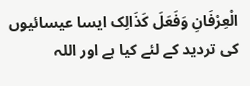الْعِرْفَانِ وَفَعَلَ كَذَالِک ایسا عیسائیوں کی تردید کے لئے کیا ہے اور اللہ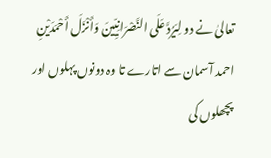تعالیٰ نے دو لِيَرُدَّ عَلَى النَّصْرَانِيِّينَ وَأَنْزَلَ أَحْمَدَيْنِ احمد آسمان سے اتارے تا وہ دونوں پہلوں اور پچھلوں کی